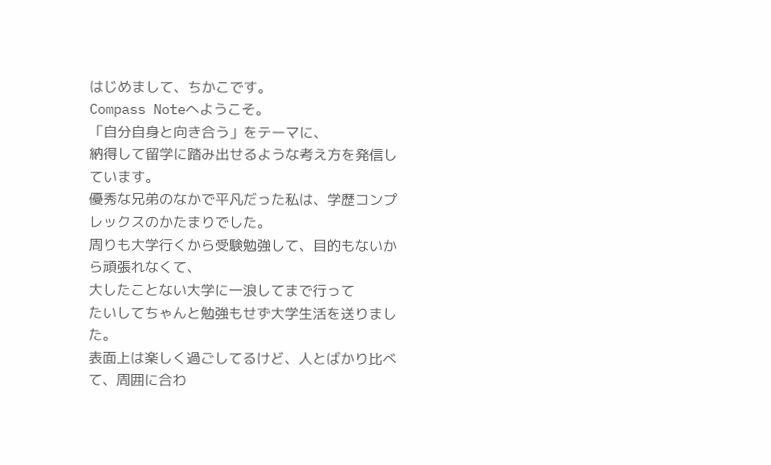はじめまして、ちかこです。
Compass Noteへようこそ。
「自分自身と向き合う」をテーマに、
納得して留学に踏み出せるような考え方を発信しています。
優秀な兄弟のなかで平凡だった私は、学歴コンプレックスのかたまりでした。
周りも大学行くから受験勉強して、目的もないから頑張れなくて、
大したことない大学に一浪してまで行って
たいしてちゃんと勉強もせず大学生活を送りました。
表面上は楽しく過ごしてるけど、人とばかり比べて、周囲に合わ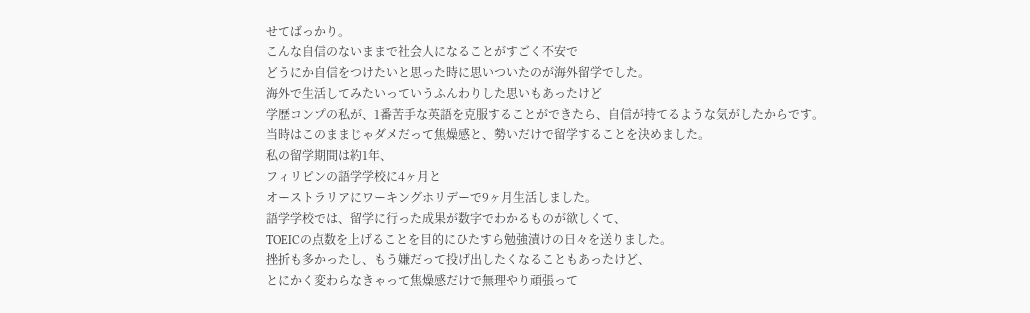せてばっかり。
こんな自信のないままで社会人になることがすごく不安で
どうにか自信をつけたいと思った時に思いついたのが海外留学でした。
海外で生活してみたいっていうふんわりした思いもあったけど
学歴コンプの私が、1番苦手な英語を克服することができたら、自信が持てるような気がしたからです。
当時はこのままじゃダメだって焦燥感と、勢いだけで留学することを決めました。
私の留学期間は約1年、
フィリピンの語学学校に4ヶ月と
オーストラリアにワーキングホリデーで9ヶ月生活しました。
語学学校では、留学に行った成果が数字でわかるものが欲しくて、
TOEICの点数を上げることを目的にひたすら勉強漬けの日々を送りました。
挫折も多かったし、もう嫌だって投げ出したくなることもあったけど、
とにかく変わらなきゃって焦燥感だけで無理やり頑張って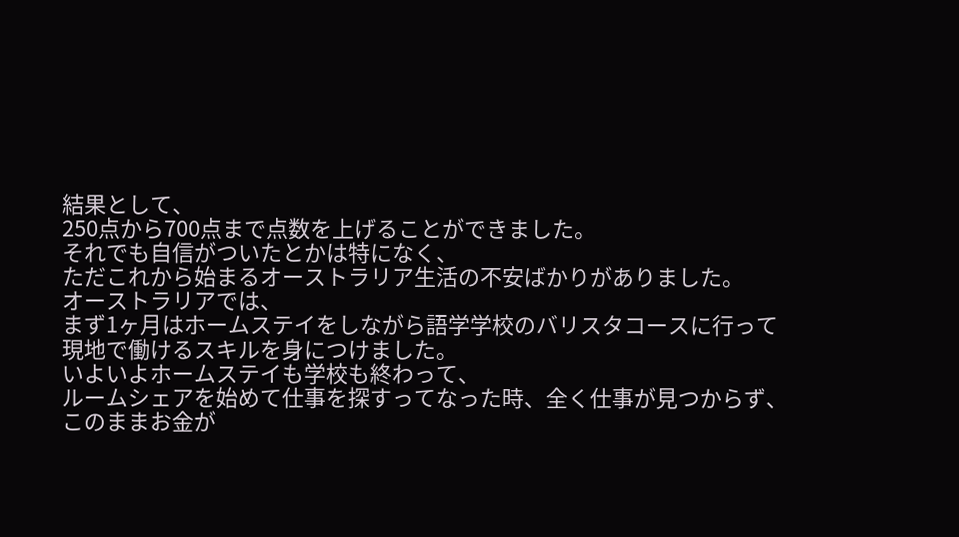結果として、
250点から700点まで点数を上げることができました。
それでも自信がついたとかは特になく、
ただこれから始まるオーストラリア生活の不安ばかりがありました。
オーストラリアでは、
まず1ヶ月はホームステイをしながら語学学校のバリスタコースに行って
現地で働けるスキルを身につけました。
いよいよホームステイも学校も終わって、
ルームシェアを始めて仕事を探すってなった時、全く仕事が見つからず、
このままお金が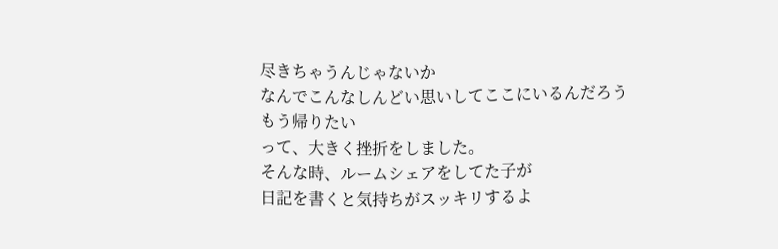尽きちゃうんじゃないか
なんでこんなしんどい思いしてここにいるんだろう
もう帰りたい
って、大きく挫折をしました。
そんな時、ルームシェアをしてた子が
日記を書くと気持ちがスッキリするよ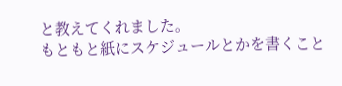と教えてくれました。
もともと紙にスケジュールとかを書くこと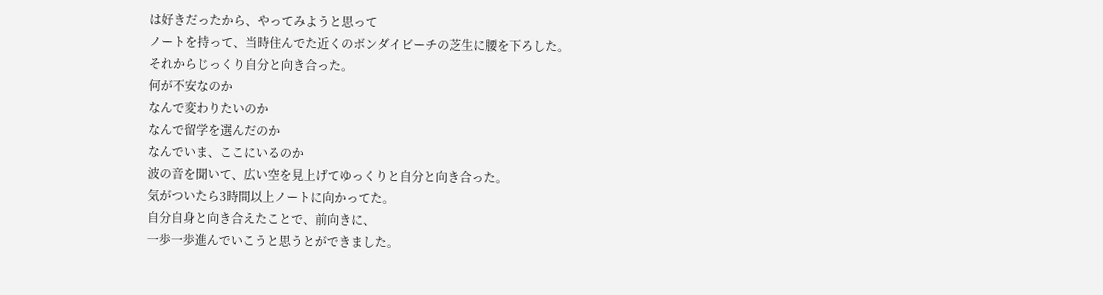は好きだったから、やってみようと思って
ノートを持って、当時住んでた近くのボンダイビーチの芝生に腰を下ろした。
それからじっくり自分と向き合った。
何が不安なのか
なんで変わりたいのか
なんで留学を選んだのか
なんでいま、ここにいるのか
波の音を聞いて、広い空を見上げてゆっくりと自分と向き合った。
気がついたら3時間以上ノートに向かってた。
自分自身と向き合えたことで、前向きに、
一歩一歩進んでいこうと思うとができました。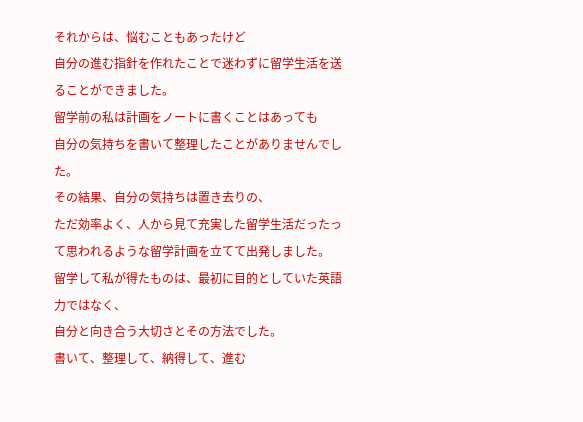それからは、悩むこともあったけど
自分の進む指針を作れたことで迷わずに留学生活を送ることができました。
留学前の私は計画をノートに書くことはあっても
自分の気持ちを書いて整理したことがありませんでした。
その結果、自分の気持ちは置き去りの、
ただ効率よく、人から見て充実した留学生活だったって思われるような留学計画を立てて出発しました。
留学して私が得たものは、最初に目的としていた英語力ではなく、
自分と向き合う大切さとその方法でした。
書いて、整理して、納得して、進む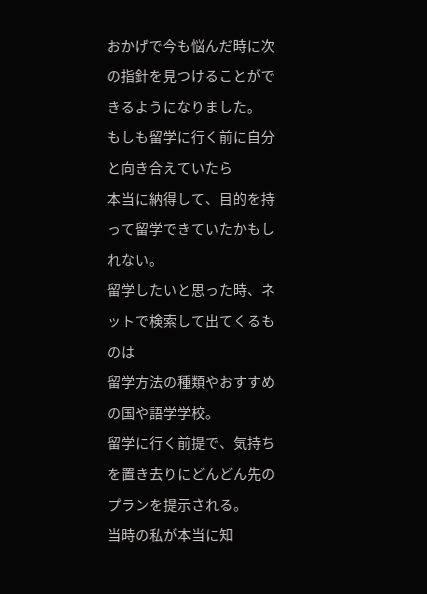おかげで今も悩んだ時に次の指針を見つけることができるようになりました。
もしも留学に行く前に自分と向き合えていたら
本当に納得して、目的を持って留学できていたかもしれない。
留学したいと思った時、ネットで検索して出てくるものは
留学方法の種類やおすすめの国や語学学校。
留学に行く前提で、気持ちを置き去りにどんどん先のプランを提示される。
当時の私が本当に知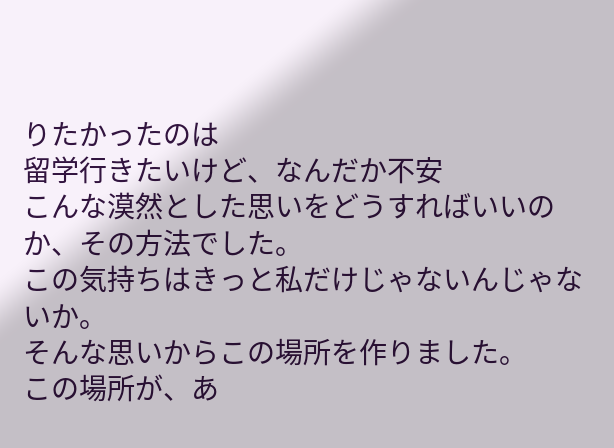りたかったのは
留学行きたいけど、なんだか不安
こんな漠然とした思いをどうすればいいのか、その方法でした。
この気持ちはきっと私だけじゃないんじゃないか。
そんな思いからこの場所を作りました。
この場所が、あ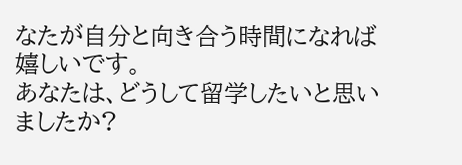なたが自分と向き合う時間になれば嬉しいです。
あなたは、どうして留学したいと思いましたか?